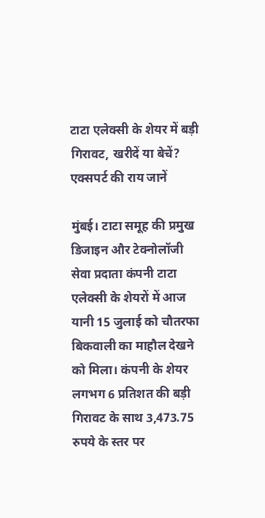टाटा एलेक्सी के शेयर में बड़ी गिरावट, खरीदें या बेचें? एक्सपर्ट की राय जानें

मुंबई। टाटा समूह की प्रमुख डिजाइन और टेक्नोलॉजी सेवा प्रदाता कंपनी टाटा एलेक्सी के शेयरों में आज यानी 15 जुलाई को चौतरफा बिकवाली का माहौल देखने को मिला। कंपनी के शेयर लगभग 6 प्रतिशत की बड़ी गिरावट के साथ 3,473.75 रुपये के स्तर पर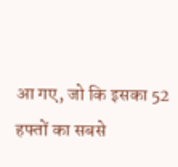आ गए, जो कि इसका 52 हफ्तों का सबसे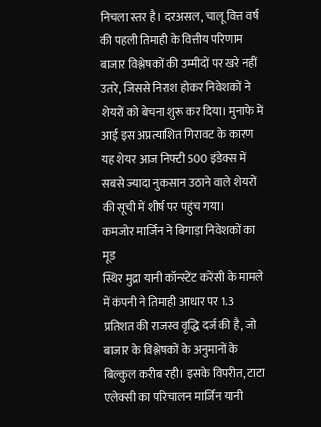निचला स्तर है। दरअसल, चालू वित्त वर्ष की पहली तिमाही के वित्तीय परिणाम बाजार विश्लेषकों की उम्मीदों पर खरे नहीं उतरे, जिससे निराश होकर निवेशकों ने शेयरों को बेचना शुरू कर दिया। मुनाफे में आई इस अप्रत्याशित गिरावट के कारण यह शेयर आज निफ्टी 500 इंडेक्स में सबसे ज्यादा नुकसान उठाने वाले शेयरों की सूची में शीर्ष पर पहुंच गया।
कमजोर मार्जिन ने बिगाड़ा निवेशकों का मूड
स्थिर मुद्रा यानी कॉन्स्टेंट करेंसी के मामले में कंपनी ने तिमाही आधार पर 1.3 प्रतिशत की राजस्व वृद्धि दर्ज की है, जो बाजार के विश्लेषकों के अनुमानों के बिल्कुल करीब रही। इसके विपरीत, टाटा एलेक्सी का परिचालन मार्जिन यानी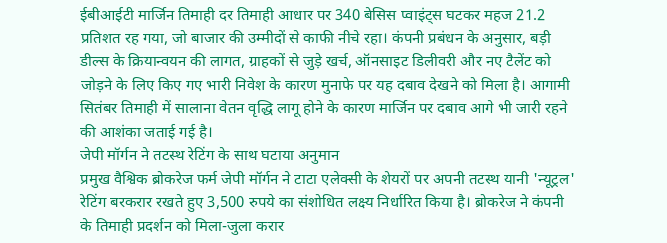ईबीआईटी मार्जिन तिमाही दर तिमाही आधार पर 340 बेसिस प्वाइंट्स घटकर महज 21.2 प्रतिशत रह गया, जो बाजार की उम्मीदों से काफी नीचे रहा। कंपनी प्रबंधन के अनुसार, बड़ी डील्स के क्रियान्वयन की लागत, ग्राहकों से जुड़े खर्च, ऑनसाइट डिलीवरी और नए टैलेंट को जोड़ने के लिए किए गए भारी निवेश के कारण मुनाफे पर यह दबाव देखने को मिला है। आगामी सितंबर तिमाही में सालाना वेतन वृद्धि लागू होने के कारण मार्जिन पर दबाव आगे भी जारी रहने की आशंका जताई गई है।
जेपी मॉर्गन ने तटस्थ रेटिंग के साथ घटाया अनुमान
प्रमुख वैश्विक ब्रोकरेज फर्म जेपी मॉर्गन ने टाटा एलेक्सी के शेयरों पर अपनी तटस्थ यानी 'न्यूट्रल' रेटिंग बरकरार रखते हुए 3,500 रुपये का संशोधित लक्ष्य निर्धारित किया है। ब्रोकरेज ने कंपनी के तिमाही प्रदर्शन को मिला-जुला करार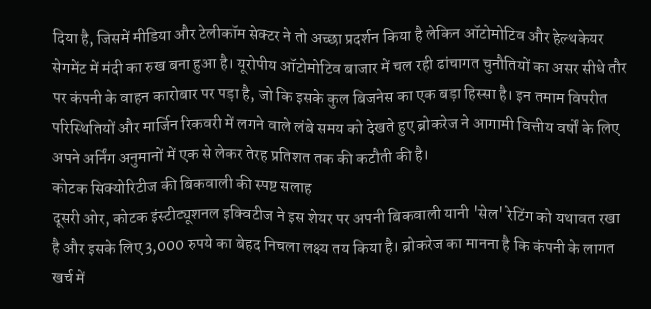दिया है, जिसमें मीडिया और टेलीकॉम सेक्टर ने तो अच्छा प्रदर्शन किया है लेकिन ऑटोमोटिव और हेल्थकेयर सेगमेंट में मंदी का रुख बना हुआ है। यूरोपीय ऑटोमोटिव बाजार में चल रही ढांचागत चुनौतियों का असर सीधे तौर पर कंपनी के वाहन कारोबार पर पड़ा है, जो कि इसके कुल बिजनेस का एक बड़ा हिस्सा है। इन तमाम विपरीत परिस्थितियों और मार्जिन रिकवरी में लगने वाले लंबे समय को देखते हुए ब्रोकरेज ने आगामी वित्तीय वर्षों के लिए अपने अर्निंग अनुमानों में एक से लेकर तेरह प्रतिशत तक की कटौती की है।
कोटक सिक्योरिटीज की बिकवाली की स्पष्ट सलाह
दूसरी ओर, कोटक इंस्टीट्यूशनल इक्विटीज ने इस शेयर पर अपनी बिकवाली यानी 'सेल' रेटिंग को यथावत रखा है और इसके लिए 3,000 रुपये का बेहद निचला लक्ष्य तय किया है। ब्रोकरेज का मानना है कि कंपनी के लागत खर्च में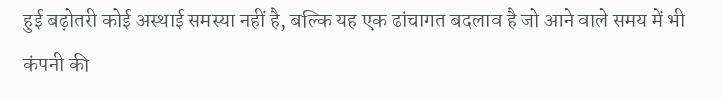हुई बढ़ोतरी कोई अस्थाई समस्या नहीं है, बल्कि यह एक ढांचागत बदलाव है जो आने वाले समय में भी कंपनी की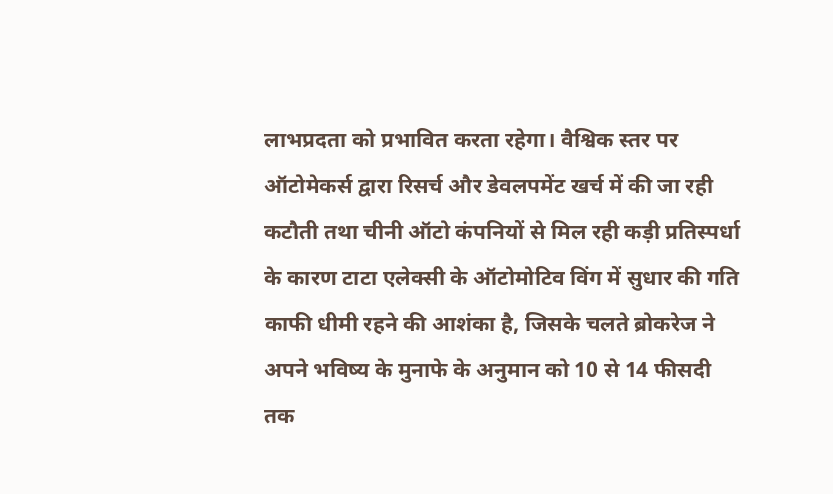लाभप्रदता को प्रभावित करता रहेगा। वैश्विक स्तर पर ऑटोमेकर्स द्वारा रिसर्च और डेवलपमेंट खर्च में की जा रही कटौती तथा चीनी ऑटो कंपनियों से मिल रही कड़ी प्रतिस्पर्धा के कारण टाटा एलेक्सी के ऑटोमोटिव विंग में सुधार की गति काफी धीमी रहने की आशंका है, जिसके चलते ब्रोकरेज ने अपने भविष्य के मुनाफे के अनुमान को 10 से 14 फीसदी तक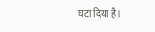घटा दिया है।